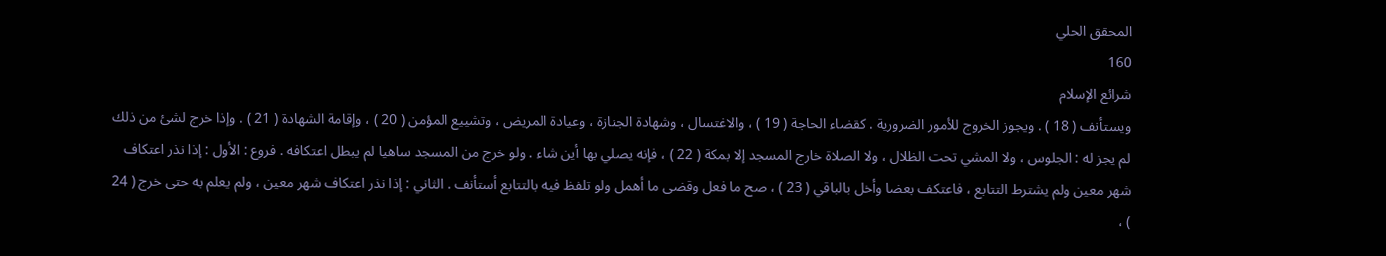المحقق الحلي
160
شرائع الإسلام
ويستأنف ( 18 ) . ويجوز الخروج للأمور الضرورية . كقضاء الحاجة ( 19 ) ، والاغتسال ، وشهادة الجنازة ، وعيادة المريض ، وتشييع المؤمن ( 20 ) ، وإقامة الشهادة ( 21 ) . وإذا خرج لشئ من ذلك لم يجز له : الجلوس ، ولا المشي تحت الظلال ، ولا الصلاة خارج المسجد إلا بمكة ( 22 ) ، فإنه يصلي بها أين شاء . ولو خرج من المسجد ساهيا لم يبطل اعتكافه . فروع : الأول : إذا نذر اعتكاف شهر معين ولم يشترط التتابع ، فاعتكف بعضا وأخل بالباقي ( 23 ) ، صح ما فعل وقضى ما أهمل ولو تلفظ فيه بالتتابع أستأنف . الثاني : إذا نذر اعتكاف شهر معين ، ولم يعلم به حتى خرج ( 24 ) ،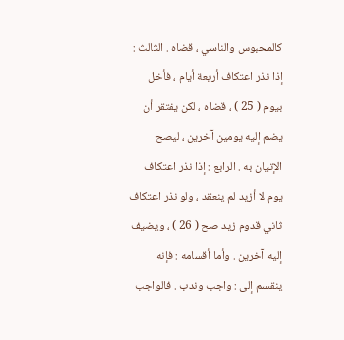كالمحبوس والناسي ، قضاه . الثالث : إذا نذر اعتكاف أربعة أيام ، فأخل بيوم ( 25 ) ، قضاه ، لكن يفتقر أن يضم إليه يومين آخرين ، ليصح الإتيان به . الرابع : إذا نذر اعتكاف يوم لا أزيد لم ينعقد ، ولو نذر اعتكاف ثاني قدوم زيد صح ( 26 ) ، ويضيف إليه آخرين . وأما أقسامه : فإنه ينقسم إلى : واجب وندب . فالواجب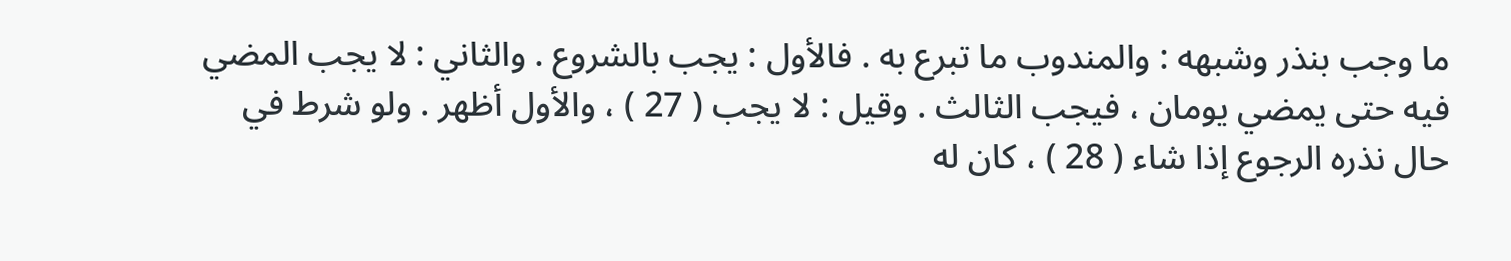ما وجب بنذر وشبهه : والمندوب ما تبرع به . فالأول : يجب بالشروع . والثاني : لا يجب المضي فيه حتى يمضي يومان ، فيجب الثالث . وقيل : لا يجب ( 27 ) ، والأول أظهر . ولو شرط في حال نذره الرجوع إذا شاء ( 28 ) ، كان له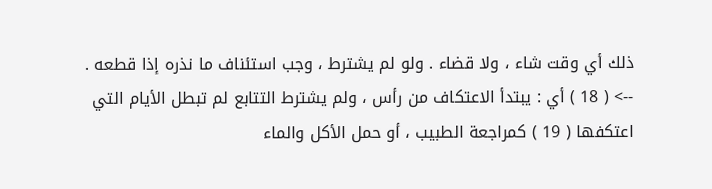ذلك أي وقت شاء ، ولا قضاء . ولو لم يشترط ، وجب استئناف ما نذره إذا قطعه .
--> ( 18 ) أي : يبتدأ الاعتكاف من رأس ، ولم يشترط التتابع لم تبطل الأيام التي اعتكفها ( 19 ) كمراجعة الطبيب ، أو حمل الأكل والماء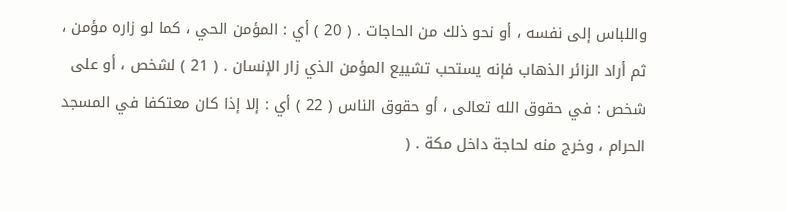واللباس إلى نفسه ، أو نحو ذلك من الحاجات . ( 20 ) أي : المؤمن الحي ، كما لو زاره مؤمن ، ثم أراد الزائر الذهاب فإنه يستحب تشييع المؤمن الذي زار الإنسان . ( 21 ) لشخص ، أو على شخص : في حقوق الله تعالى ، أو حقوق الناس ( 22 ) أي : إلا إذا كان معتكفا في المسجد الحرام ، وخرج منه لحاجة داخل مكة . (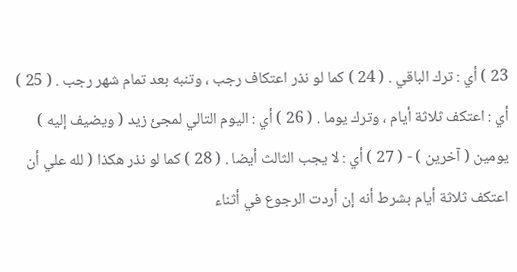23 ) أي : ترك الباقي . ( 24 ) كما لو نذر اعتكاف رجب ، وتنبه بعد تمام شهر رجب . ( 25 ) أي : اعتكف ثلاثة أيام ، وترك يوما . ( 26 ) أي : اليوم التالي لمجئ زيد ( ويضيف إليه ) يومين ( آخرين ) - ( 27 ) أي : لا يجب الثالث أيضا . ( 28 ) كما لو نذر هكذا ( لله علي أن اعتكف ثلاثة أيام بشرط أنه إن أردت الرجوع في أثناء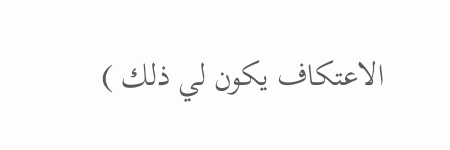الاعتكاف يكون لي ذلك )